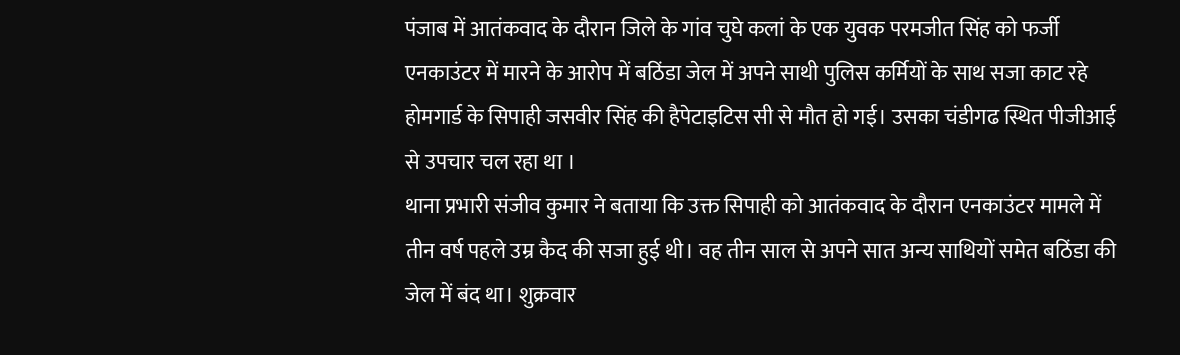पंजाब में आतंकवाद के दौरान जिले के गांव चुघे कलां के एक युवक परमजीत सिंह को फर्जी एनकाउंटर में मारने के आरोप में बठिंडा जेल में अपने साथी पुलिस कर्मियों के साथ सजा काट रहे होमगार्ड के सिपाही जसवीर सिंह की हैपेटाइटिस सी से मौत हो गई। उसका चंडीगढ स्थित पीजीआई से उपचार चल रहा था ।
थाना प्रभारी संजीव कुमार ने बताया कि उक्त सिपाही को आतंकवाद के दौरान एनकाउंटर मामले में तीन वर्ष पहले उम्र कैद की सजा हुई थी। वह तीन साल से अपने सात अन्य साथियों समेत बठिंडा की जेल में बंद था। शुक्रवार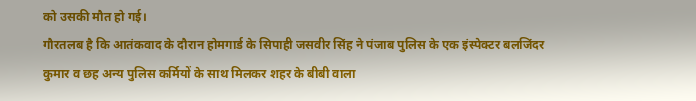को उसकी मौत हो गई।
गौरतलब है कि आतंकवाद के दौरान होमगार्ड के सिपाही जसवीर सिंह ने पंजाब पुलिस के एक इंस्पेक्टर बलजिंदर कुमार व छह अन्य पुलिस कर्मियों के साथ मिलकर शहर के बीबी वाला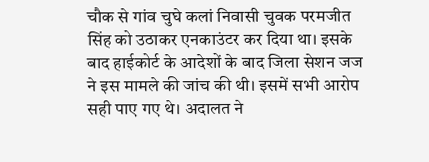चौक से गांव चुघे कलां निवासी चुवक परमजीत सिंह को उठाकर एनकाउंटर कर दिया था। इसके बाद हाईकोर्ट के आदेशों के बाद जिला सेशन जज ने इस मामले की जांच की थी। इसमें सभी आरोप सही पाए गए थे। अदालत ने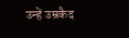उन्हें उम्रकैद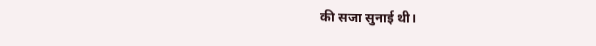की सजा सुनाई थी।